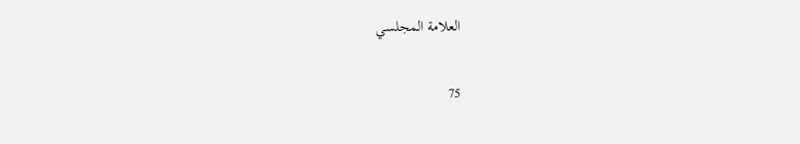العلامة المجلسي

75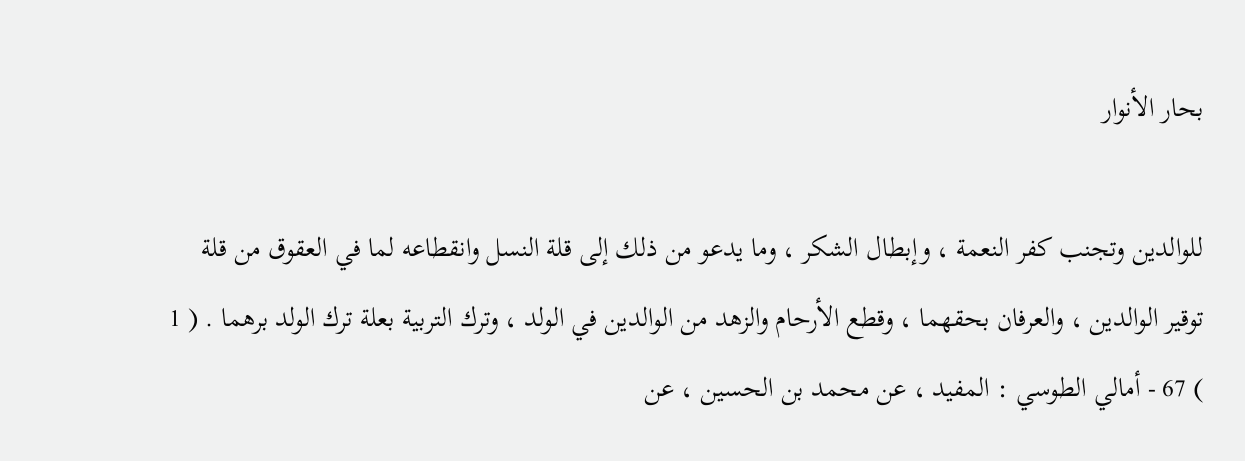بحار الأنوار

للوالدين وتجنب كفر النعمة ، وإبطال الشكر ، وما يدعو من ذلك إلى قلة النسل وانقطاعه لما في العقوق من قلة توقير الوالدين ، والعرفان بحقهما ، وقطع الأرحام والزهد من الوالدين في الولد ، وترك التربية بعلة ترك الولد برهما . ( 1 ) 67 - أمالي الطوسي : المفيد ، عن محمد بن الحسين ، عن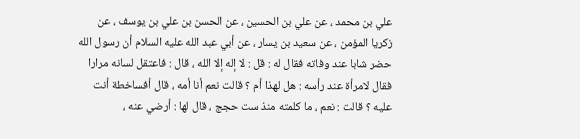علي بن محمد ، عن علي بن الحسين ، عن الحسن بن علي بن يوسف ، عن زكريا المؤمن ، عن سعيد بن يسار ، عن أبي عبد الله عليه السلام أن رسول الله حضر شابا عند وفاته فقال له : قل : لا إله إلا الله ، قال : فاعتقل لسانه مرارا فقال لامرأة عند رأسه : هل لهذا أم ؟ قالت نعم أنا أمه ، قال أفساخطة أنت عليه ؟ قالت : نعم ، ما كلمته منذ ست حجج ، قال لها : أرضي عنه ،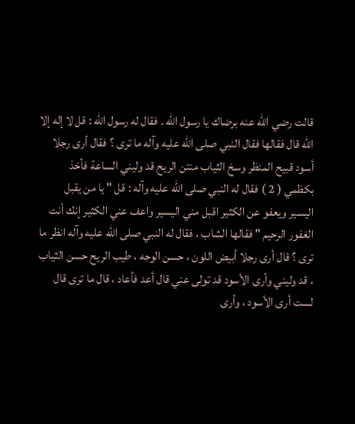قالت رضي الله عنه برضاك يا رسول الله . فقال له رسول الله : قل لا إله إلا الله قال فقالها فقال النبي صلى الله عليه وآله ما ترى ؟ فقال أرى رجلا أسود قبيح المنظر وسخ الثياب منتن الريح قد وليني الساعة فأخذ بكظمي ( 2 ) فقال له النبي صلى الله عليه وآله : قل " يا من يقبل اليسير ويعفو عن الكثير اقبل مني اليسير واعف عني الكثير إنك أنت الغفور الرحيم " فقالها الشاب ، فقال له النبي صلى الله عليه وآله انظر ما ترى ؟ قال أرى رجلا أبيض اللون ، حسن الوجه ، طيب الريح حسن الثياب ، قد وليني وأرى الأسود قد تولى عني قال أعد فأعاد ، قال ما ترى قال لست أرى الأسود ، وأرى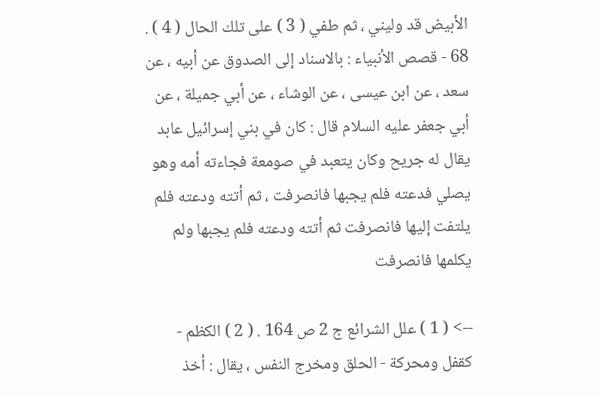الأبيض قد وليني ، ثم طفي ( 3 ) على تلك الحال ( 4 ) . 68 - قصص الأنبياء : بالاسناد إلى الصدوق عن أبيه ، عن سعد ، عن ابن عيسى ، عن الوشاء ، عن أبي جميلة ، عن أبي جعفر عليه السلام قال : كان في بني إسرائيل عابد يقال له جريح وكان يتعبد في صومعة فجاءته أمه وهو يصلي فدعته فلم يجبها فانصرفت ، ثم أتته ودعته فلم يلتفت إليها فانصرفت ثم أتته ودعته فلم يجبها ولم يكلمها فانصرفت

--> ( 1 ) علل الشرائع ج 2 ص 164 . ( 2 ) الكظم - كقفل ومحركة - الحلق ومخرج النفس ، يقال : أخذ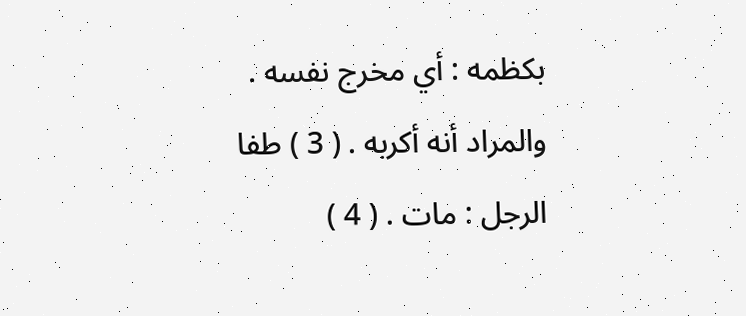بكظمه : أي مخرج نفسه . والمراد أنه أكربه . ( 3 ) طفا الرجل : مات . ( 4 )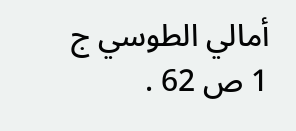أمالي الطوسي ج 1 ص 62 .